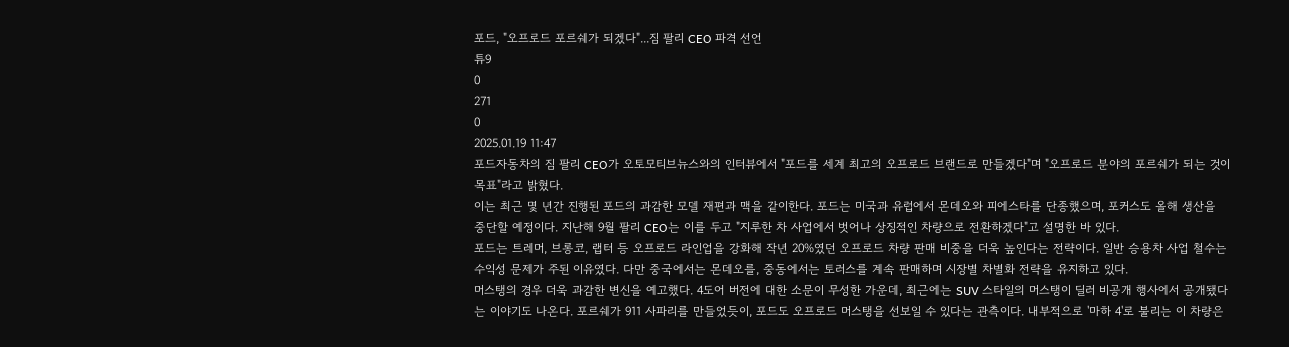포드, "오프로드 포르쉐가 되겠다"...짐 팔리 CEO 파격 선언
튜9
0
271
0
2025.01.19 11:47
포드자동차의 짐 팔리 CEO가 오토모티브뉴스와의 인터뷰에서 "포드를 세계 최고의 오프로드 브랜드로 만들겠다"며 "오프로드 분야의 포르쉐가 되는 것이 목표"라고 밝혔다.
이는 최근 몇 년간 진행된 포드의 과감한 모델 재편과 맥을 같이한다. 포드는 미국과 유럽에서 몬데오와 피에스타를 단종했으며, 포커스도 올해 생산을 중단할 예정이다. 지난해 9월 팔리 CEO는 이를 두고 "지루한 차 사업에서 벗어나 상징적인 차량으로 전환하겠다"고 설명한 바 있다.
포드는 트레머, 브롱코, 랩터 등 오프로드 라인업을 강화해 작년 20%였던 오프로드 차량 판매 비중을 더욱 높인다는 전략이다. 일반 승용차 사업 철수는 수익성 문제가 주된 이유였다. 다만 중국에서는 몬데오를, 중동에서는 토러스를 계속 판매하며 시장별 차별화 전략을 유지하고 있다.
머스탱의 경우 더욱 과감한 변신을 예고했다. 4도어 버전에 대한 소문이 무성한 가운데, 최근에는 SUV 스타일의 머스탱이 딜러 비공개 행사에서 공개됐다는 이야기도 나온다. 포르쉐가 911 사파리를 만들었듯이, 포드도 오프로드 머스탱을 선보일 수 있다는 관측이다. 내부적으로 '마하 4'로 불리는 이 차량은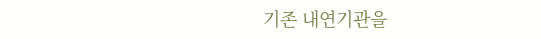기존 내연기관을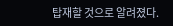탑재할 것으로 알려졌다.